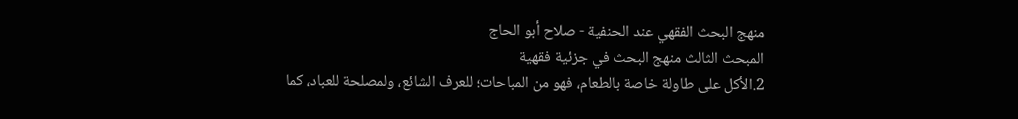منهج البحث الفقهي عند الحنفية - صلاح أبو الحاج
المبحث الثالث منهج البحث في جزئية فقهية
2.الأكل على طاولة خاصة بالطعام، فهو من المباحات؛ للعرف الشائع، ولمصلحة للعباد، كما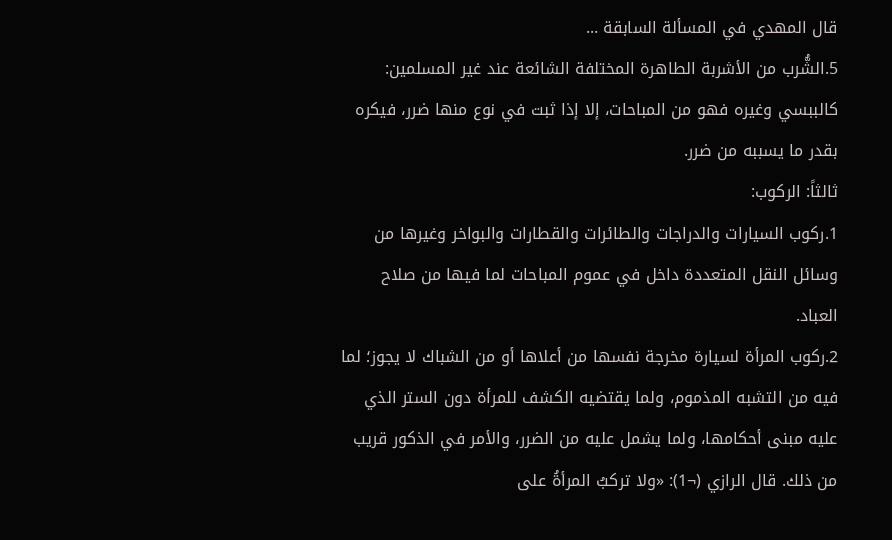قال المهدي في المسألة السابقة ...
5.الشُّرب من الأشربة الطاهرة المختلفة الشائعة عند غير المسلمين: كالببسي وغيره فهو من المباحات، إلا إذا ثبت في نوع منها ضرر، فيكره بقدر ما يسببه من ضرر.
ثالثاً: الركوب:
1.ركوب السيارات والدراجات والطائرات والقطارات والبواخر وغيرها من وسائل النقل المتعددة داخل في عموم المباحات لما فيها من صلاح العباد.
2.ركوب المرأة لسيارة مخرجة نفسها من أعلاها أو من الشباك لا يجوز؛ لما فيه من التشبه المذموم، ولما يقتضيه الكشف للمرأة دون الستر الذي عليه مبنى أحكامها، ولما يشمل عليه من الضرر، والأمر في الذكور قريب من ذلك. قال الرازي (¬1): «ولا تركبُ المرأةُ على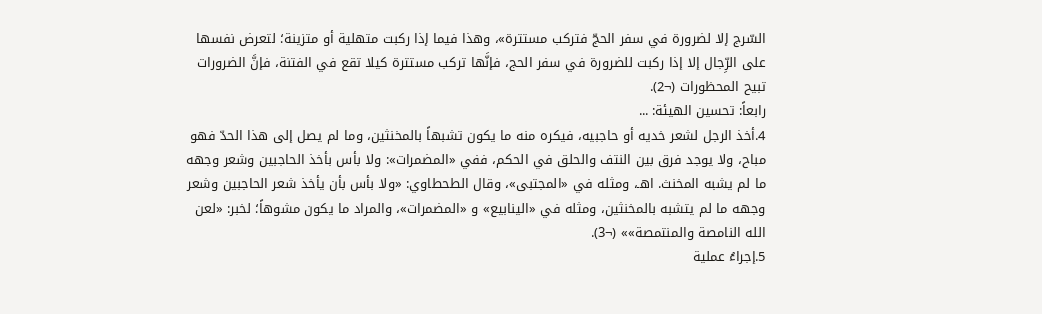السّرج إلا لضرورة في سفر الحجّ فتركب مستترة»، وهذا فيما إذا ركبت متهلية أو متزينة؛ لتعرض نفسها على الرِّجال إلا إذا ركبت للضرورة في سفر الحج، فإنَّها تركب مستترة كيلا تقع في الفتنة، فإنَّ الضرورات تبيح المحظورات (¬2).
رابعاً: تحسين الهيئة: ...
4.أخذ الرجل لشعر خديه أو حاجبيه، فيكره منه ما يكون تشبهاً بالمخنثين، وما لم يصل إلى هذا الحدّ فهو مباح، ولا يوجد فرق بين النتف والحلق في الحكم، ففي «المضمرات»: ولا بأس بأخذ الحاجبين وشعر وجهه ما لم يشبه المخنث. اهـ، ومثله في «المجتبى»، وقال الطحطاوي: «ولا بأس بأن يأخذ شعر الحاجبين وشعر وجهه ما لم يتشبه بالمخنثين، ومثله في «الينابيع» و «المضمرات»، والمراد ما يكون مشوهاً؛ لخبر: «لعن الله النامصة والمنتمصة»» (¬3).
5.إجراءُ عملية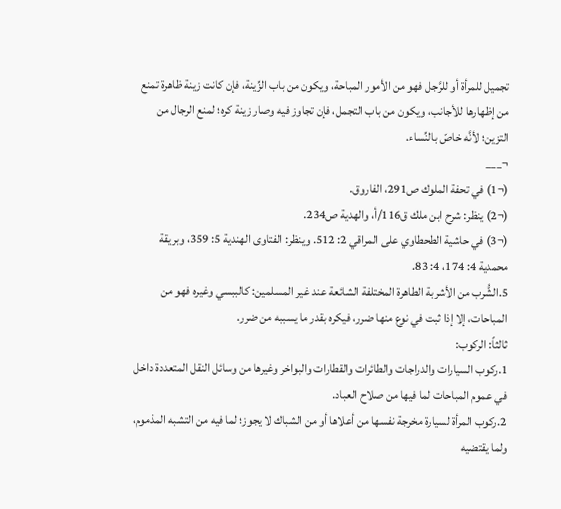تجميل للمرأة أو للرَّجل فهو من الأمور المباحة، ويكون من باب الزِّينة، فإن كانت زينة ظاهرة تمنع من إظهارها للأجانب، ويكون من باب التجمل، فإن تجاوز فيه وصار زينة كره؛ لمنع الرجال من التزين؛ لأنَّه خاصّ بالنِّساء.
¬___
(¬1) في تحفة الملوك ص291، الفاروق.
(¬2) ينظر: شرح ابن ملك ق116/أ، والهدية ص234.
(¬3) في حاشية الطحطاوي على المراقي 2: 512. وينظر: الفتاوى الهندية 5: 359، وبريقة محمدية 4: 174، 4: 83.
5.الشُّرب من الأشربة الطاهرة المختلفة الشائعة عند غير المسلمين: كالببسي وغيره فهو من المباحات، إلا إذا ثبت في نوع منها ضرر، فيكره بقدر ما يسببه من ضرر.
ثالثاً: الركوب:
1.ركوب السيارات والدراجات والطائرات والقطارات والبواخر وغيرها من وسائل النقل المتعددة داخل في عموم المباحات لما فيها من صلاح العباد.
2.ركوب المرأة لسيارة مخرجة نفسها من أعلاها أو من الشباك لا يجوز؛ لما فيه من التشبه المذموم، ولما يقتضيه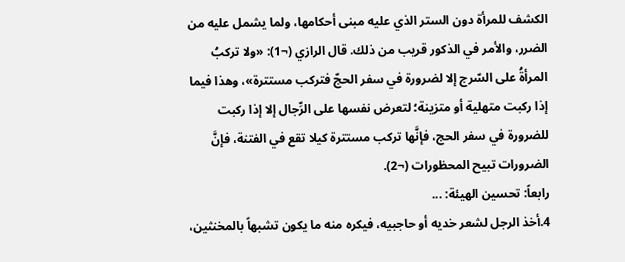الكشف للمرأة دون الستر الذي عليه مبنى أحكامها، ولما يشمل عليه من الضرر، والأمر في الذكور قريب من ذلك. قال الرازي (¬1): «ولا تركبُ المرأةُ على السّرج إلا لضرورة في سفر الحجّ فتركب مستترة»، وهذا فيما إذا ركبت متهلية أو متزينة؛ لتعرض نفسها على الرِّجال إلا إذا ركبت للضرورة في سفر الحج، فإنَّها تركب مستترة كيلا تقع في الفتنة، فإنَّ الضرورات تبيح المحظورات (¬2).
رابعاً: تحسين الهيئة: ...
4.أخذ الرجل لشعر خديه أو حاجبيه، فيكره منه ما يكون تشبهاً بالمخنثين،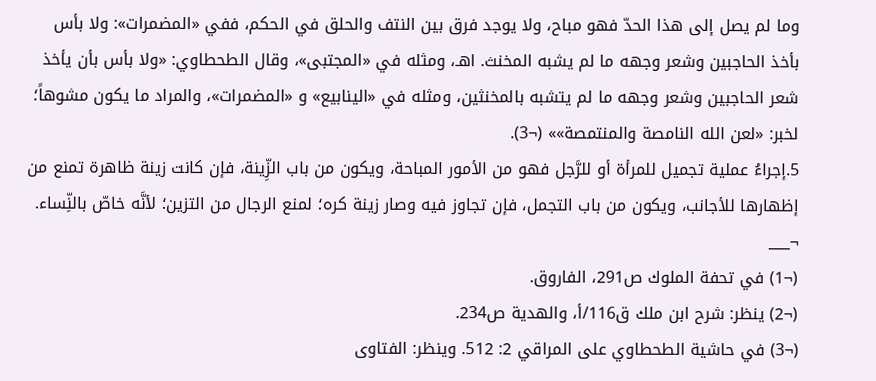وما لم يصل إلى هذا الحدّ فهو مباح، ولا يوجد فرق بين النتف والحلق في الحكم، ففي «المضمرات»: ولا بأس بأخذ الحاجبين وشعر وجهه ما لم يشبه المخنث. اهـ، ومثله في «المجتبى»، وقال الطحطاوي: «ولا بأس بأن يأخذ شعر الحاجبين وشعر وجهه ما لم يتشبه بالمخنثين، ومثله في «الينابيع» و «المضمرات»، والمراد ما يكون مشوهاً؛ لخبر: «لعن الله النامصة والمنتمصة»» (¬3).
5.إجراءُ عملية تجميل للمرأة أو للرَّجل فهو من الأمور المباحة، ويكون من باب الزِّينة، فإن كانت زينة ظاهرة تمنع من إظهارها للأجانب، ويكون من باب التجمل، فإن تجاوز فيه وصار زينة كره؛ لمنع الرجال من التزين؛ لأنَّه خاصّ بالنِّساء.
¬___
(¬1) في تحفة الملوك ص291، الفاروق.
(¬2) ينظر: شرح ابن ملك ق116/أ، والهدية ص234.
(¬3) في حاشية الطحطاوي على المراقي 2: 512. وينظر: الفتاوى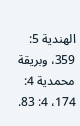الهندية 5: 359، وبريقة محمدية 4: 174، 4: 83.